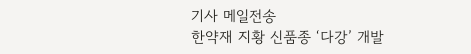기사 메일전송
한약재 지황 신품종 ‘다강’ 개발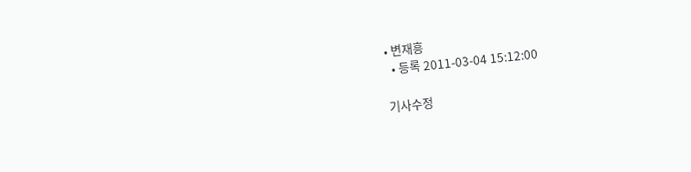• 변재흥
  • 등록 2011-03-04 15:12:00

기사수정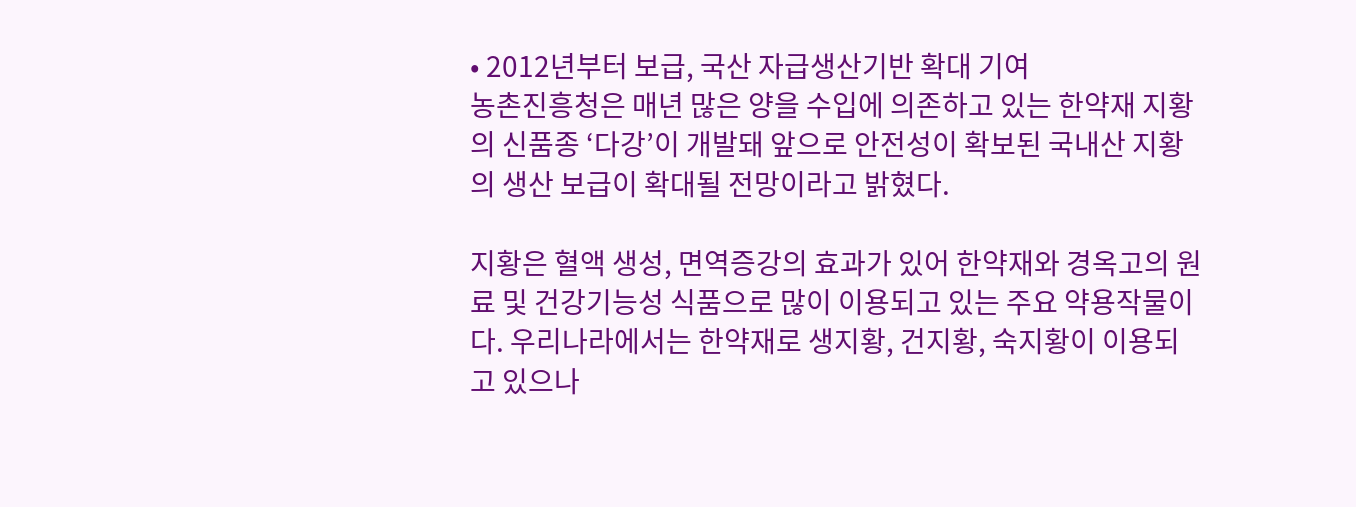• 2012년부터 보급, 국산 자급생산기반 확대 기여
농촌진흥청은 매년 많은 양을 수입에 의존하고 있는 한약재 지황의 신품종 ‘다강’이 개발돼 앞으로 안전성이 확보된 국내산 지황의 생산 보급이 확대될 전망이라고 밝혔다.

지황은 혈액 생성, 면역증강의 효과가 있어 한약재와 경옥고의 원료 및 건강기능성 식품으로 많이 이용되고 있는 주요 약용작물이다. 우리나라에서는 한약재로 생지황, 건지황, 숙지황이 이용되고 있으나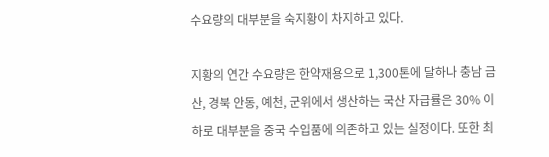수요량의 대부분을 숙지황이 차지하고 있다.

지황의 연간 수요량은 한약재용으로 1,300톤에 달하나 충남 금산, 경북 안동, 예천, 군위에서 생산하는 국산 자급률은 30% 이하로 대부분을 중국 수입품에 의존하고 있는 실정이다. 또한 최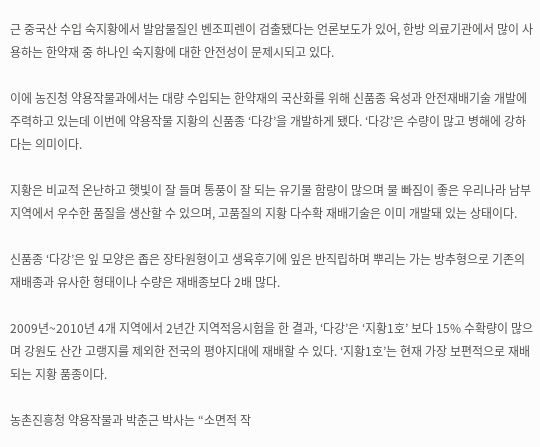근 중국산 수입 숙지황에서 발암물질인 벤조피렌이 검출됐다는 언론보도가 있어, 한방 의료기관에서 많이 사용하는 한약재 중 하나인 숙지황에 대한 안전성이 문제시되고 있다.

이에 농진청 약용작물과에서는 대량 수입되는 한약재의 국산화를 위해 신품종 육성과 안전재배기술 개발에 주력하고 있는데 이번에 약용작물 지황의 신품종 ‘다강’을 개발하게 됐다. ‘다강’은 수량이 많고 병해에 강하다는 의미이다.

지황은 비교적 온난하고 햇빛이 잘 들며 통풍이 잘 되는 유기물 함량이 많으며 물 빠짐이 좋은 우리나라 남부지역에서 우수한 품질을 생산할 수 있으며, 고품질의 지황 다수확 재배기술은 이미 개발돼 있는 상태이다.

신품종 ‘다강’은 잎 모양은 좁은 장타원형이고 생육후기에 잎은 반직립하며 뿌리는 가는 방추형으로 기존의 재배종과 유사한 형태이나 수량은 재배종보다 2배 많다.

2009년~2010년 4개 지역에서 2년간 지역적응시험을 한 결과, ‘다강’은 ‘지황1호’ 보다 15% 수확량이 많으며 강원도 산간 고랭지를 제외한 전국의 평야지대에 재배할 수 있다. ‘지황1호’는 현재 가장 보편적으로 재배되는 지황 품종이다.

농촌진흥청 약용작물과 박춘근 박사는 “소면적 작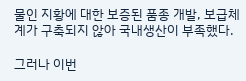물인 지황에 대한 보증된 품종 개발, 보급체계가 구축되지 않아 국내생산이 부족했다.

그러나 이번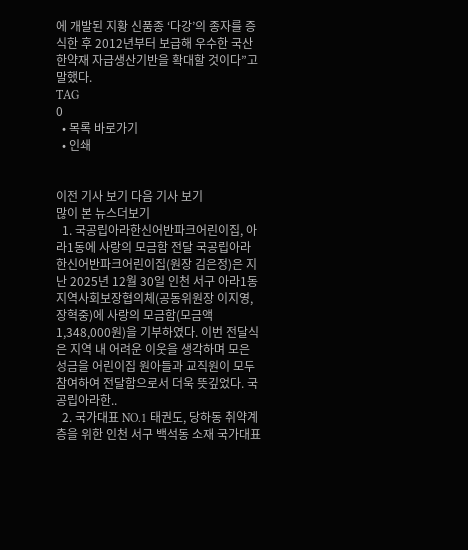에 개발된 지황 신품종 ‘다강’의 종자를 증식한 후 2012년부터 보급해 우수한 국산한약재 자급생산기반을 확대할 것이다”고 말했다.
TAG
0
  • 목록 바로가기
  • 인쇄


이전 기사 보기 다음 기사 보기
많이 본 뉴스더보기
  1. 국공립아라한신어반파크어린이집, 아라1동에 사랑의 모금함 전달 국공립아라한신어반파크어린이집(원장 김은정)은 지난 2025년 12월 30일 인천 서구 아라1동지역사회보장협의체(공동위원장 이지영,장혁중)에 사랑의 모금함(모금액 1,348,000원)을 기부하였다. 이번 전달식은 지역 내 어려운 이웃을 생각하며 모은 성금을 어린이집 원아들과 교직원이 모두 참여하여 전달함으로서 더욱 뜻깊었다. 국공립아라한..
  2. 국가대표 NO.1 태권도, 당하동 취약계층을 위한 인천 서구 백석동 소재 국가대표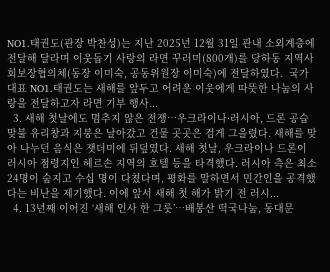NO1.태권도(관장 박찬성)는 지난 2025년 12월 31일 관내 소외계층에 전달해 달라며 이웃돕기 사랑의 라면 꾸러미(800개)를 당하동 지역사회보장협의체(동장 이미숙, 공동위원장 이미숙)에 전달하였다.  국가대표 NO1.태권도는 새해를 앞두고 어려운 이웃에게 따뜻한 나눔의 사랑을 전달하고자 라면 기부 행사...
  3. 새해 첫날에도 멈추지 않은 전쟁…우크라이나·러시아, 드론 공습 맞불 유리창과 지붕은 날아갔고 건물 곳곳은 검게 그을렸다. 새해를 맞아 나누던 음식은 잿더미에 뒤덮였다. 새해 첫날, 우크라이나 드론이 러시아 점령지인 헤르손 지역의 호텔 등을 타격했다. 러시아 측은 최소 24명이 숨지고 수십 명이 다쳤다며, 평화를 말하면서 민간인을 공격했다는 비난을 제기했다. 이에 앞서 새해 첫 해가 밝기 전 러시...
  4. 13년째 이어진 ‘새해 인사 한 그릇’…배봉산 떡국나눔, 동대문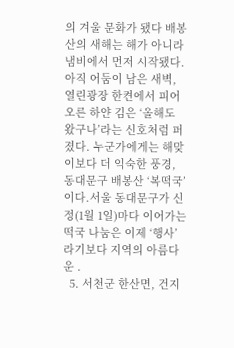의 겨울 문화가 됐다 배봉산의 새해는 해가 아니라 냄비에서 먼저 시작됐다. 아직 어둠이 남은 새벽, 열린광장 한켠에서 피어오른 하얀 김은 ‘올해도 왔구나’라는 신호처럼 퍼졌다. 누군가에게는 해맞이보다 더 익숙한 풍경, 동대문구 배봉산 ‘복떡국’이다.서울 동대문구가 신정(1월 1일)마다 이어가는 떡국 나눔은 이제 ‘행사’라기보다 지역의 아름다운 .
  5. 서천군 한산면, 건지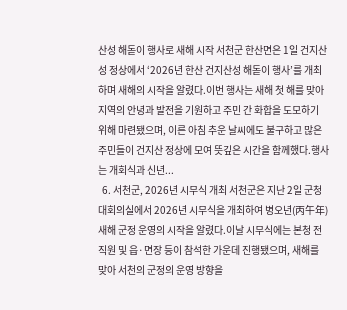산성 해돋이 행사로 새해 시작 서천군 한산면은 1일 건지산성 정상에서 ‘2026년 한산 건지산성 해돋이 행사’를 개최하며 새해의 시작을 알렸다.이번 행사는 새해 첫 해를 맞아 지역의 안녕과 발전을 기원하고 주민 간 화합을 도모하기 위해 마련됐으며, 이른 아침 추운 날씨에도 불구하고 많은 주민들이 건지산 정상에 모여 뜻깊은 시간을 함께했다.행사는 개회식과 신년...
  6. 서천군, 2026년 시무식 개최 서천군은 지난 2일 군청 대회의실에서 2026년 시무식을 개최하여 병오년(丙午年) 새해 군정 운영의 시작을 알렸다.이날 시무식에는 본청 전 직원 및 읍·면장 등이 참석한 가운데 진행됐으며, 새해를 맞아 서천의 군정의 운영 방향을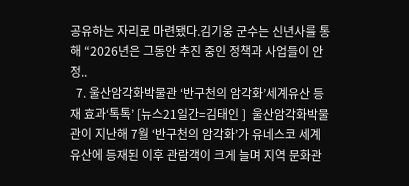공유하는 자리로 마련됐다.김기웅 군수는 신년사를 통해 “2026년은 그동안 추진 중인 정책과 사업들이 안정..
  7. 울산암각화박물관 ‘반구천의 암각화’세계유산 등재 효과‘톡톡’ [뉴스21일간=김태인 ]  울산암각화박물관이 지난해 7월 ‘반구천의 암각화’가 유네스코 세계유산에 등재된 이후 관람객이 크게 늘며 지역 문화관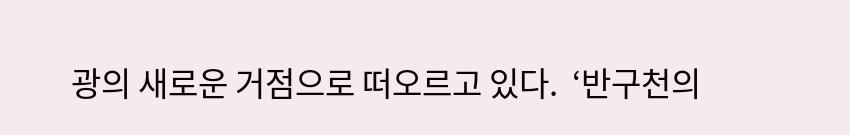광의 새로운 거점으로 떠오르고 있다.  ‘반구천의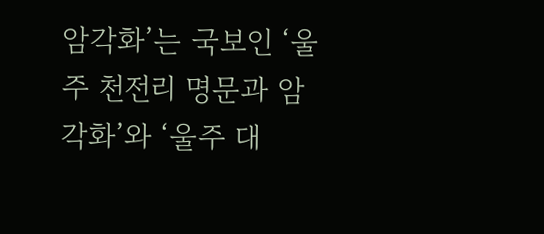암각화’는 국보인 ‘울주 천전리 명문과 암각화’와 ‘울주 대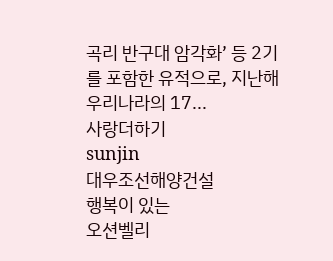곡리 반구대 암각화’ 등 2기를 포함한 유적으로, 지난해 우리나라의 17...
사랑더하기
sunjin
대우조선해양건설
행복이 있는
오션벨리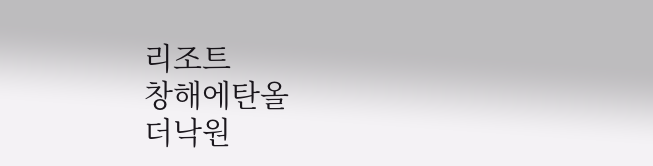리조트
창해에탄올
더낙원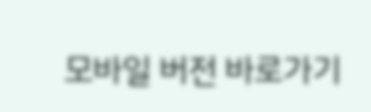모바일 버전 바로가기